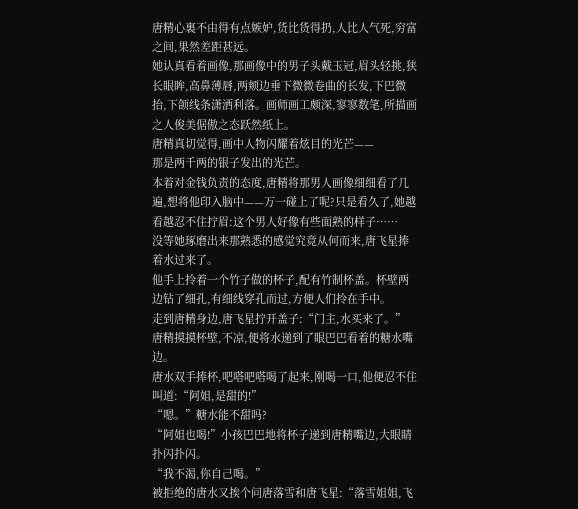唐精心裏不由得有点嫉妒,货比货得扔,人比人气死,穷富之间,果然差距甚远。
她认真看着画像,那画像中的男子头戴玉冠,眉头轻挑,狭长眼眸,高鼻薄唇,两颊边垂下微微卷曲的长发,下巴微抬,下颌线条潇洒利落。画师画工颇深,寥寥数笔,所描画之人俊美倨傲之态跃然纸上。
唐精真切觉得,画中人物闪耀着炫目的光芒——
那是两千两的银子发出的光芒。
本着对金钱负责的态度,唐精将那男人画像细细看了几遍,想将他印入脑中——万一碰上了呢?只是看久了,她越看越忍不住拧眉:这个男人好像有些面熟的样子……
没等她琢磨出来那熟悉的感觉究竟从何而来,唐飞星捧着水过来了。
他手上拎着一个竹子做的杯子,配有竹制杯盖。杯壁两边钻了细孔,有细线穿孔而过,方便人们拎在手中。
走到唐精身边,唐飞星拧开盖子:“门主,水买来了。”
唐精摸摸杯壁,不凉,便将水递到了眼巴巴看着的糖水嘴边。
唐水双手捧杯,吧嗒吧嗒喝了起来,刚喝一口,他便忍不住叫道:“阿姐,是甜的!”
“嗯。”糖水能不甜吗?
“阿姐也喝!”小孩巴巴地将杯子递到唐精嘴边,大眼睛扑闪扑闪。
“我不渴,你自己喝。”
被拒绝的唐水又挨个问唐落雪和唐飞星:“落雪姐姐,飞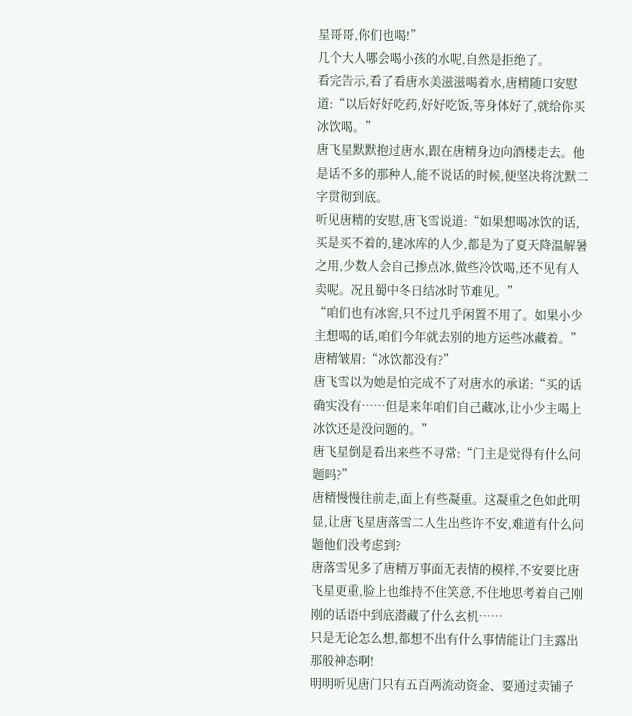星哥哥,你们也喝!”
几个大人哪会喝小孩的水呢,自然是拒绝了。
看完告示,看了看唐水美滋滋喝着水,唐精随口安慰道:“以后好好吃药,好好吃饭,等身体好了,就给你买冰饮喝。”
唐飞星默默抱过唐水,跟在唐精身边向酒楼走去。他是话不多的那种人,能不说话的时候,便坚决将沈默二字贯彻到底。
听见唐精的安慰,唐飞雪说道:“如果想喝冰饮的话,买是买不着的,建冰库的人少,都是为了夏天降温解暑之用,少数人会自己掺点冰,做些冷饮喝,还不见有人卖呢。况且蜀中冬日结冰时节难见。”
“咱们也有冰窖,只不过几乎闲置不用了。如果小少主想喝的话,咱们今年就去别的地方运些冰藏着。”
唐精皱眉:“冰饮都没有?”
唐飞雪以为她是怕完成不了对唐水的承诺:“买的话确实没有……但是来年咱们自己藏冰,让小少主喝上冰饮还是没问题的。”
唐飞星倒是看出来些不寻常:“门主是觉得有什么问题吗?”
唐精慢慢往前走,面上有些凝重。这凝重之色如此明显,让唐飞星唐落雪二人生出些许不安,难道有什么问题他们没考虑到?
唐落雪见多了唐精万事面无表情的模样,不安要比唐飞星更重,脸上也维持不住笑意,不住地思考着自己刚刚的话语中到底潜藏了什么玄机……
只是无论怎么想,都想不出有什么事情能让门主露出那般神态啊!
明明听见唐门只有五百两流动资金、要通过卖铺子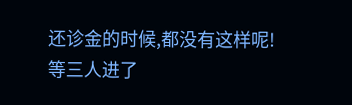还诊金的时候,都没有这样呢!
等三人进了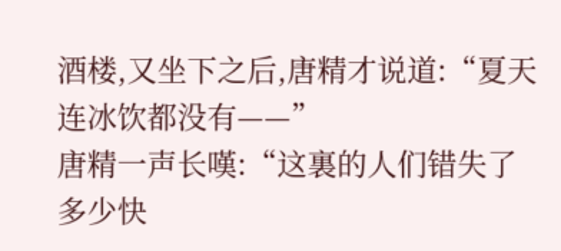酒楼,又坐下之后,唐精才说道:“夏天连冰饮都没有——”
唐精一声长嘆:“这裏的人们错失了多少快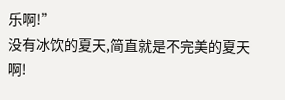乐啊!”
没有冰饮的夏天,简直就是不完美的夏天啊!